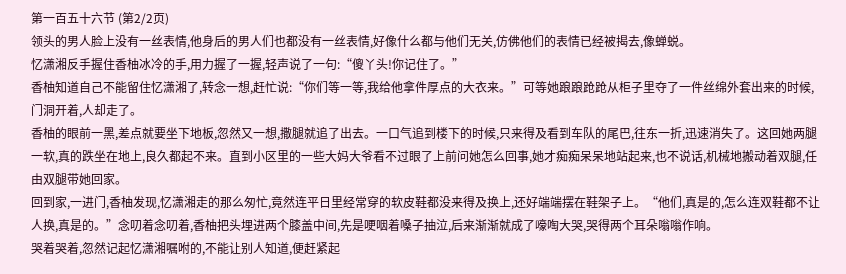第一百五十六节 (第2/2页)
领头的男人脸上没有一丝表情,他身后的男人们也都没有一丝表情,好像什么都与他们无关,仿佛他们的表情已经被揭去,像蝉蜕。
忆潇湘反手握住香柚冰冷的手,用力握了一握,轻声说了一句:“傻丫头!你记住了。”
香柚知道自己不能留住忆潇湘了,转念一想,赶忙说:“你们等一等,我给他拿件厚点的大衣来。”可等她踉踉跄跄从柜子里夺了一件丝绵外套出来的时候,门洞开着,人却走了。
香柚的眼前一黑,差点就要坐下地板,忽然又一想,撒腿就追了出去。一口气追到楼下的时候,只来得及看到车队的尾巴,往东一折,迅速消失了。这回她两腿一软,真的跌坐在地上,良久都起不来。直到小区里的一些大妈大爷看不过眼了上前问她怎么回事,她才痴痴呆呆地站起来,也不说话,机械地搬动着双腿,任由双腿带她回家。
回到家,一进门,香柚发现,忆潇湘走的那么匆忙,竟然连平日里经常穿的软皮鞋都没来得及换上,还好端端摆在鞋架子上。“他们,真是的,怎么连双鞋都不让人换,真是的。”念叨着念叨着,香柚把头埋进两个膝盖中间,先是哽咽着嗓子抽泣,后来渐渐就成了嚎啕大哭,哭得两个耳朵嗡嗡作响。
哭着哭着,忽然记起忆潇湘嘱咐的,不能让别人知道,便赶紧起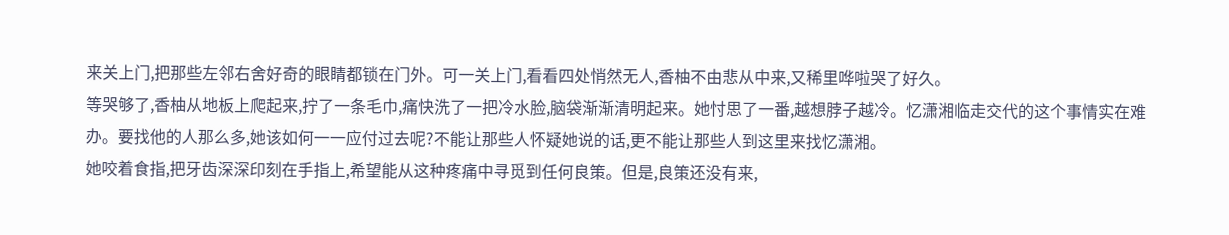来关上门,把那些左邻右舍好奇的眼睛都锁在门外。可一关上门,看看四处悄然无人,香柚不由悲从中来,又稀里哗啦哭了好久。
等哭够了,香柚从地板上爬起来,拧了一条毛巾,痛快洗了一把冷水脸,脑袋渐渐清明起来。她忖思了一番,越想脖子越冷。忆潇湘临走交代的这个事情实在难办。要找他的人那么多,她该如何一一应付过去呢?不能让那些人怀疑她说的话,更不能让那些人到这里来找忆潇湘。
她咬着食指,把牙齿深深印刻在手指上,希望能从这种疼痛中寻觅到任何良策。但是,良策还没有来,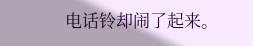电话铃却闹了起来。